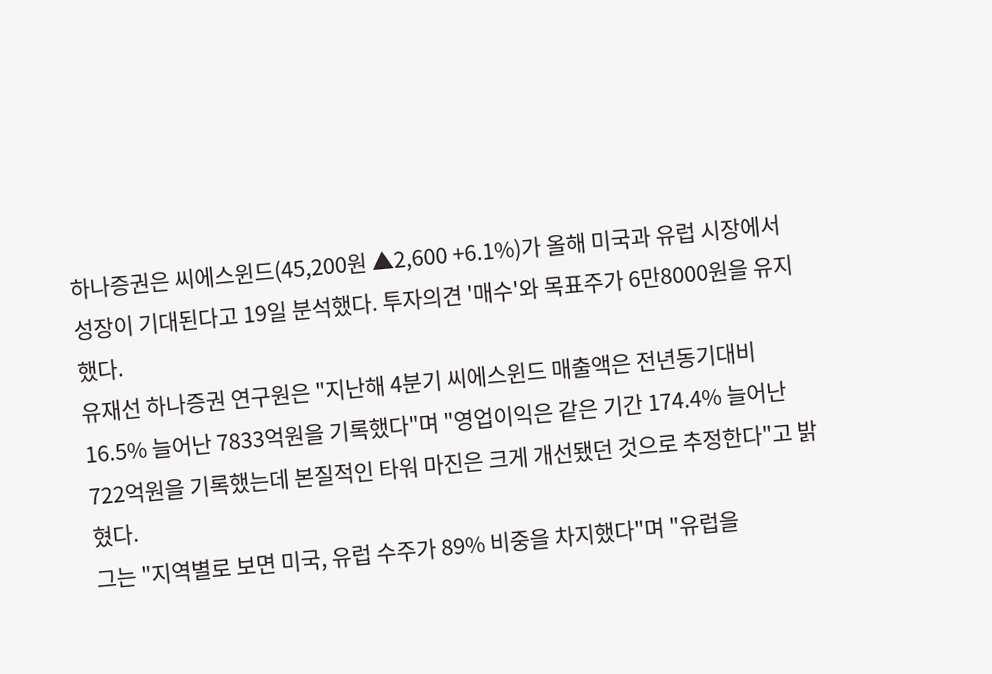하나증권은 씨에스윈드(45,200원 ▲2,600 +6.1%)가 올해 미국과 유럽 시장에서 성장이 기대된다고 19일 분석했다. 투자의견 '매수'와 목표주가 6만8000원을 유지했다.
유재선 하나증권 연구원은 "지난해 4분기 씨에스윈드 매출액은 전년동기대비 16.5% 늘어난 7833억원을 기록했다"며 "영업이익은 같은 기간 174.4% 늘어난 722억원을 기록했는데 본질적인 타워 마진은 크게 개선됐던 것으로 추정한다"고 밝혔다.
그는 "지역별로 보면 미국, 유럽 수주가 89% 비중을 차지했다"며 "유럽을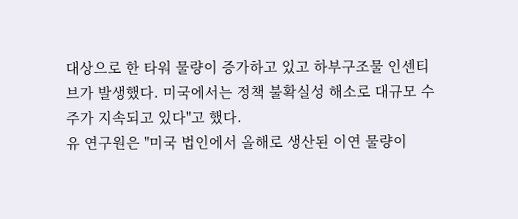대상으로 한 타워 물량이 증가하고 있고 하부구조물 인센티브가 발생했다. 미국에서는 정책 불확실성 해소로 대규모 수주가 지속되고 있다"고 했다.
유 연구원은 "미국 법인에서 올해로 생산된 이연 물량이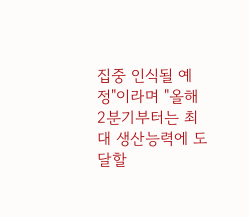집중 인식될 예정"이라며 "올해 2분기부터는 최대 생산능력에 도달할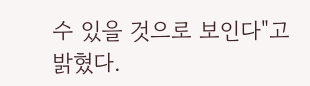수 있을 것으로 보인다"고 밝혔다.